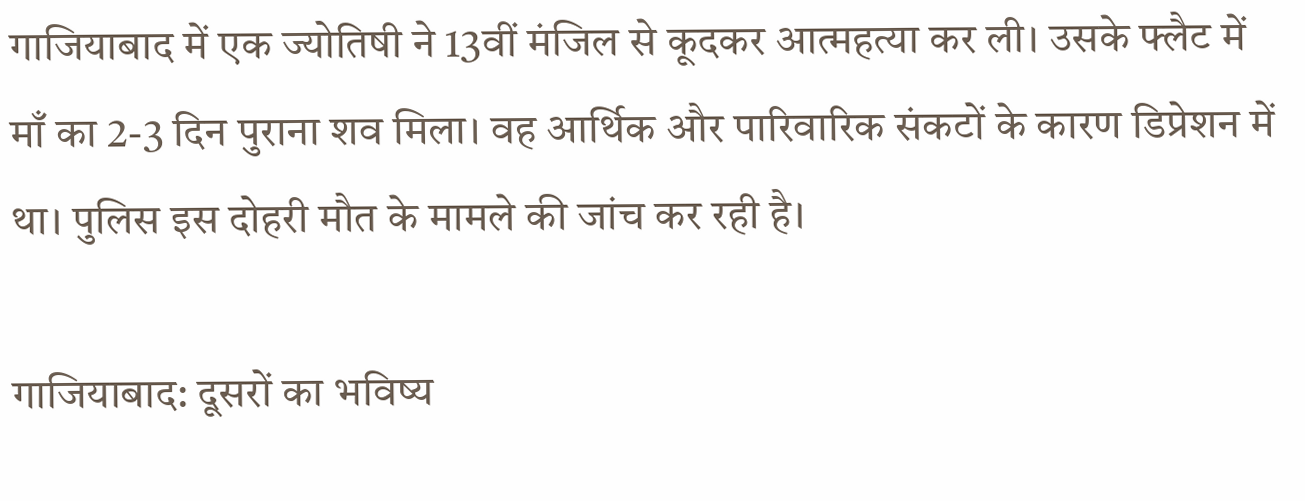गाजियाबाद में एक ज्योतिषी ने 13वीं मंजिल से कूदकर आत्महत्या कर ली। उसके फ्लैट में माँ का 2-3 दिन पुराना शव मिला। वह आर्थिक और पारिवारिक संकटों के कारण डिप्रेशन में था। पुलिस इस दोहरी मौत के मामले की जांच कर रही है।

गाजियाबाद: दूसरों का भविष्य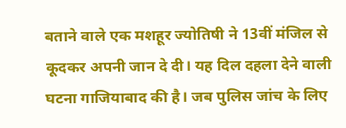बताने वाले एक मशहूर ज्योतिषी ने 13वीं मंजिल से कूदकर अपनी जान दे दी। यह दिल दहला देने वाली घटना गाजियाबाद की है। जब पुलिस जांच के लिए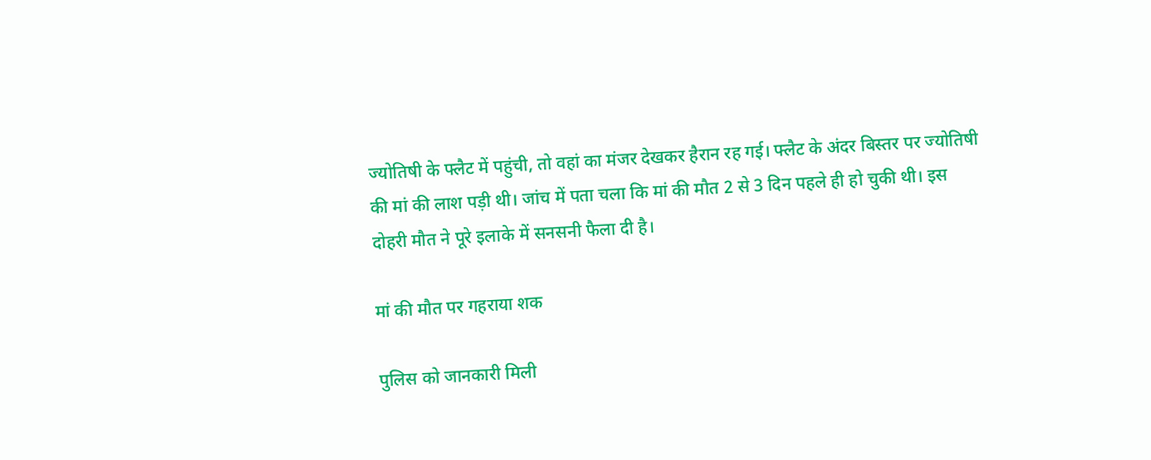ज्योतिषी के फ्लैट में पहुंची, तो वहां का मंजर देखकर हैरान रह गई। फ्लैट के अंदर बिस्तर पर ज्योतिषी की मां की लाश पड़ी थी। जांच में पता चला कि मां की मौत 2 से 3 दिन पहले ही हो चुकी थी। इस दोहरी मौत ने पूरे इलाके में सनसनी फैला दी है।

मां की मौत पर गहराया शक

पुलिस को जानकारी मिली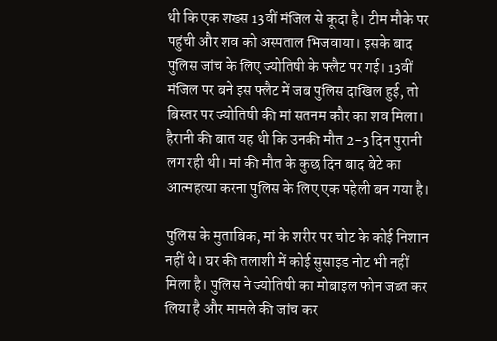थी कि एक शख्स 13वीं मंजिल से कूदा है। टीम मौके पर पहुंची और शव को अस्पताल भिजवाया। इसके बाद पुलिस जांच के लिए ज्योतिषी के फ्लैट पर गई। 13वीं मंजिल पर बने इस फ्लैट में जब पुलिस दाखिल हुई, तो बिस्तर पर ज्योतिषी की मां सतनम कौर का शव मिला। हैरानी की बात यह थी कि उनकी मौत 2-3 दिन पुरानी लग रही थी। मां की मौत के कुछ दिन बाद बेटे का आत्महत्या करना पुलिस के लिए एक पहेली बन गया है।

पुलिस के मुताबिक, मां के शरीर पर चोट के कोई निशान नहीं थे। घर की तलाशी में कोई सुसाइड नोट भी नहीं मिला है। पुलिस ने ज्योतिषी का मोबाइल फोन जब्त कर लिया है और मामले की जांच कर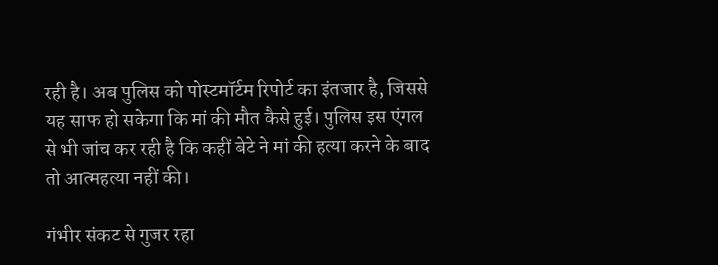रही है। अब पुलिस को पोस्टमॉर्टम रिपोर्ट का इंतजार है, जिससे यह साफ हो सकेगा कि मां की मौत कैसे हुई। पुलिस इस एंगल से भी जांच कर रही है कि कहीं बेटे ने मां की हत्या करने के बाद तो आत्महत्या नहीं की।

गंभीर संकट से गुजर रहा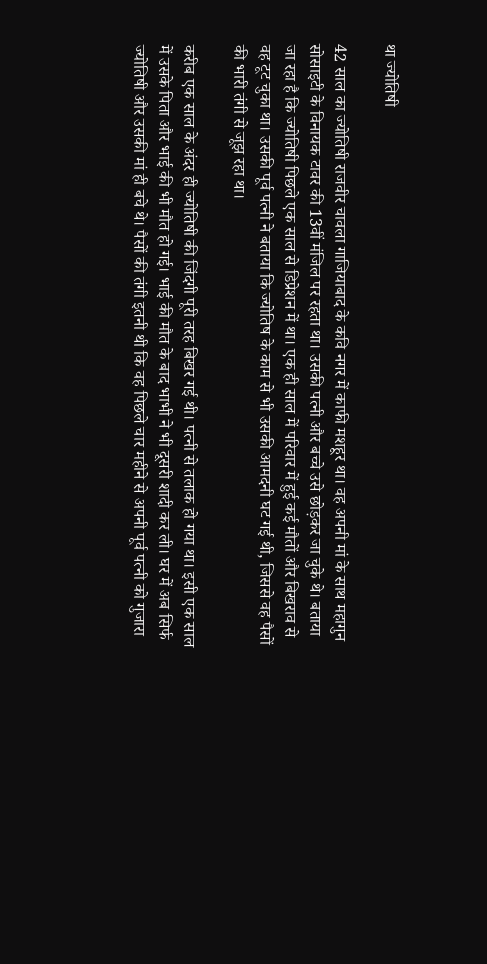था ज्योतिषी

42 साल का ज्योतिषी राजवीर चावला गाजियाबाद के कवि नगर में काफी मशहूर था। वह अपनी मां के साथ महागुन सोसाइटी के विनायक टावर की 13वीं मंजिल पर रहता था। उसकी पत्नी और बच्चे उसे छोड़कर जा चुके थे। बताया जा रहा है कि ज्योतिषी पिछले एक साल से डिप्रेशन में था। एक ही साल में परिवार में हुई कई मौतों और बिखराव से वह टूट चुका था। उसकी पूर्व पत्नी ने बताया कि ज्योतिष के काम से भी उसकी आमदनी घट गई थी, जिससे वह पैसों की भारी तंगी से जूझ रहा था।

करीब एक साल के अंदर ही ज्योतिषी की जिंदगी पूरी तरह बिखर गई थी। पत्नी से तलाक हो गया था। इसी एक साल में उसके पिता और भाई की भी मौत हो गई। भाई की मौत के बाद भाभी ने भी दूसरी शादी कर ली। घर में अब सिर्फ ज्योतिषी और उसकी मां ही बचे थे। पैसों की तंगी इतनी थी कि वह पिछले चार महीने से अपनी पूर्व पत्नी को गुजारा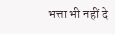भत्ता भी नहीं दे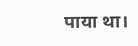पाया था।